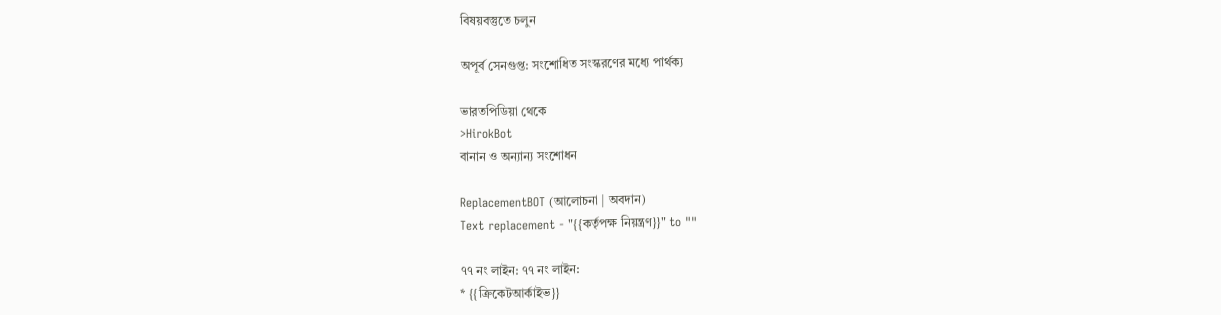বিষয়বস্তুতে চলুন

অপূর্ব সেনগুপ্ত: সংশোধিত সংস্করণের মধ্যে পার্থক্য

ভারতপিডিয়া থেকে
>HirokBot
বানান ও অন্যান্য সংশোধন

ReplacementBOT (আলোচনা | অবদান)
Text replacement - "{{কর্তৃপক্ষ নিয়ন্ত্রণ}}" to ""

৭৭ নং লাইন: ৭৭ নং লাইন:
* {{ক্রিকেটআর্কাইভ}}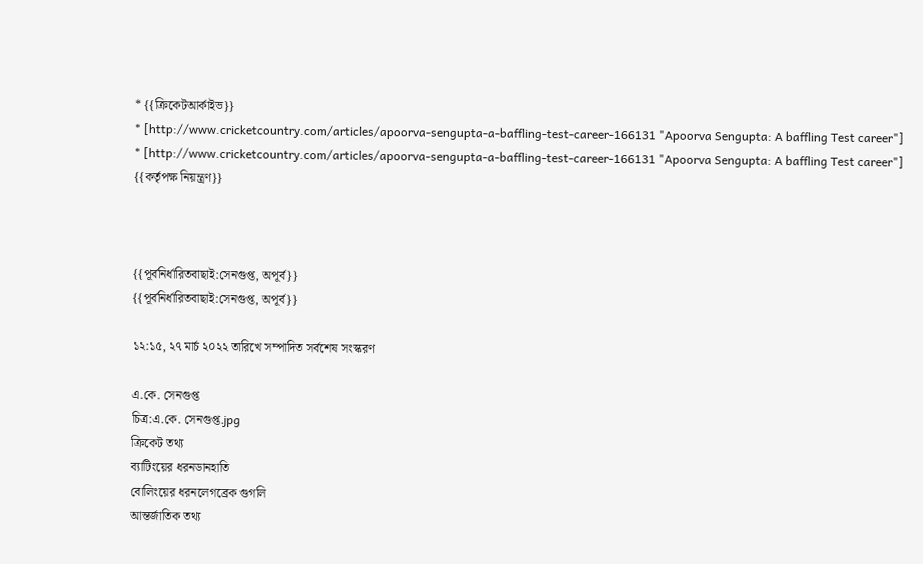* {{ক্রিকেটআর্কাইভ}}
* [http://www.cricketcountry.com/articles/apoorva-sengupta-a-baffling-test-career-166131 "Apoorva Sengupta: A baffling Test career"]
* [http://www.cricketcountry.com/articles/apoorva-sengupta-a-baffling-test-career-166131 "Apoorva Sengupta: A baffling Test career"]
{{কর্তৃপক্ষ নিয়ন্ত্রণ}}



{{পূর্বনির্ধারিতবাছাই:সেনগুপ্ত, অপূর্ব}}
{{পূর্বনির্ধারিতবাছাই:সেনগুপ্ত, অপূর্ব}}

১২:১৫, ২৭ মার্চ ২০২২ তারিখে সম্পাদিত সর্বশেষ সংস্করণ

এ.কে. সেনগুপ্ত
চিত্র:এ.কে. সেনগুপ্ত.jpg
ক্রিকেট তথ্য
ব্যাটিংয়ের ধরনডানহাতি
বোলিংয়ের ধরনলেগব্রেক গুগলি
আন্তর্জাতিক তথ্য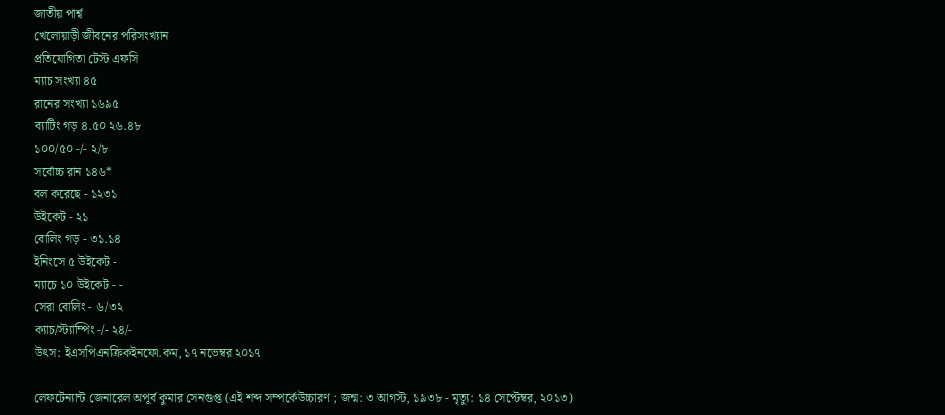জাতীয় পার্শ্ব
খেলোয়াড়ী জীবনের পরিসংখ্যান
প্রতিযোগিতা টেস্ট এফসি
ম্যাচ সংখ্যা ৪৫
রানের সংখ্যা ১৬৯৫
ব্যাটিং গড় ৪.৫০ ২৬.৪৮
১০০/৫০ -/- ২/৮
সর্বোচ্চ রান ১৪৬*
বল করেছে - ১২৩১
উইকেট - ২১
বোলিং গড় - ৩১.১৪
ইনিংসে ৫ উইকেট -
ম্যাচে ১০ উইকেট - -
সেরা বোলিং - ৬/৩২
ক্যাচ/স্ট্যাম্পিং -/- ২৪/-
উৎস: ইএসপিএনক্রিকইনফো.কম, ১৭ নভেম্বর ২০১৭

লেফটেন্যান্ট জেনারেল অপূর্ব কুমার সেনগুপ্ত (এই শব্দ সম্পর্কেউচ্চারণ ; জন্ম: ৩ আগস্ট, ১৯৩৮ - মৃত্যু: ১৪ সেপ্টেম্বর, ২০১৩)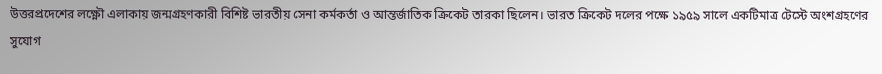উত্তরপ্রদেশের লক্ষ্ণৌ এলাকায় জন্মগ্রহণকারী বিশিষ্ট ভারতীয় সেনা কর্মকর্তা ও আন্তর্জাতিক ক্রিকেট তারকা ছিলেন। ভারত ক্রিকেট দলের পক্ষে ১৯৫৯ সালে একটিমাত্র টেস্টে অংশগ্রহণের সুযোগ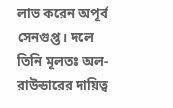লাভ করেন অপূর্ব সেনগুপ্ত। দলে তিনি মূলতঃ অল-রাউন্ডারের দায়িত্ব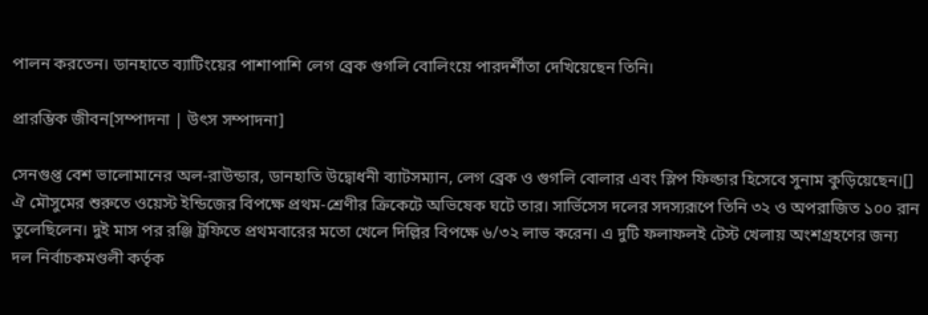পালন করতেন। ডানহাতে ব্যাটিংয়ের পাশাপাশি লেগ ব্রেক গুগলি বোলিংয়ে পারদর্শীতা দেখিয়েছেন তিনি।

প্রারম্ভিক জীবন[সম্পাদনা | উৎস সম্পাদনা]

সেনগুপ্ত বেশ ভালোমানের অল-রাউন্ডার, ডানহাতি উদ্বোধনী ব্যাটসম্যান, লেগ ব্রেক ও গুগলি বোলার এবং স্লিপ ফিল্ডার হিসেবে সুনাম কুড়িয়েছেন।[] ঐ মৌসুমের শুরুতে ওয়েস্ট ইন্ডিজের বিপক্ষে প্রথম-শ্রেণীর ক্রিকেটে অভিষেক ঘটে তার। সার্ভিসেস দলের সদস্যরূপে তিনি ৩২ ও অপরাজিত ১০০ রান তুলেছিলেন। দুই মাস পর রঞ্জি ট্রফিতে প্রথমবারের মতো খেলে দিল্লির বিপক্ষে ৬/৩২ লাভ করেন। এ দুটি ফলাফলই টেস্ট খেলায় অংশগ্রহণের জন্য দল নির্বাচকমণ্ডলী কর্তৃক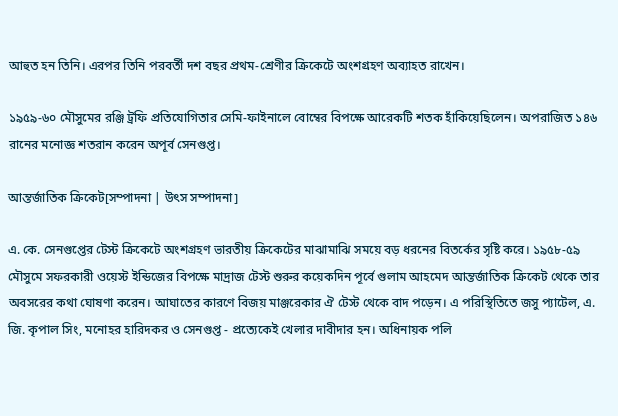আহুত হন তিনি। এরপর তিনি পরবর্তী দশ বছর প্রথম-শ্রেণীর ক্রিকেটে অংশগ্রহণ অব্যাহত রাখেন।

১৯৫৯-৬০ মৌসুমের রঞ্জি ট্রফি প্রতিযোগিতার সেমি-ফাইনালে বোম্বের বিপক্ষে আরেকটি শতক হাঁকিয়েছিলেন। অপরাজিত ১৪৬ রানের মনোজ্ঞ শতরান করেন অপূর্ব সেনগুপ্ত।

আন্তর্জাতিক ক্রিকেট[সম্পাদনা | উৎস সম্পাদনা]

এ. কে. সেনগুপ্তের টেস্ট ক্রিকেটে অংশগ্রহণ ভারতীয় ক্রিকেটের মাঝামাঝি সময়ে বড় ধরনের বিতর্কের সৃষ্টি করে। ১৯৫৮-৫৯ মৌসুমে সফরকারী ওয়েস্ট ইন্ডিজের বিপক্ষে মাদ্রাজ টেস্ট শুরুর কয়েকদিন পূর্বে গুলাম আহমেদ আন্তর্জাতিক ক্রিকেট থেকে তার অবসরের কথা ঘোষণা করেন। আঘাতের কারণে বিজয় মাঞ্জরেকার ঐ টেস্ট থেকে বাদ পড়েন। এ পরিস্থিতিতে জসু প্যাটেল, এ. জি. কৃপাল সিং, মনোহর হারিদকর ও সেনগুপ্ত - প্রত্যেকেই খেলার দাবীদার হন। অধিনায়ক পলি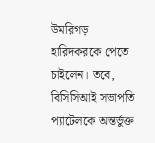উমরিগড় হারিদকরকে পেতে চাইলেন। তবে, বিসিসিআই সভাপতি প্যাটেলকে অন্তর্ভুক্ত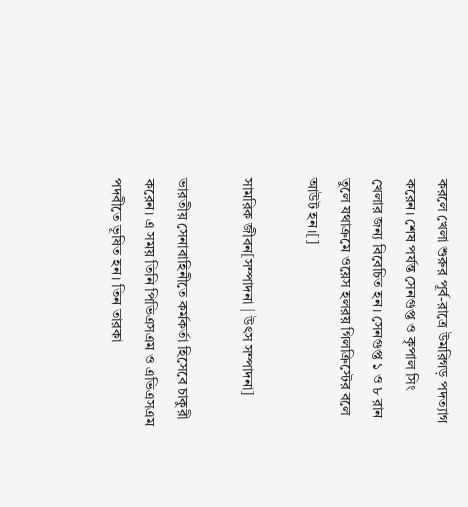করলে খেলা শুরুর পূর্ব-রাত্রে উমরিগড় পদত্যাগ করেন। শেষ পর্যন্ত সেনগুপ্ত ও কৃপাল সিং খেলার জন্য বিবেচিত হন। সেনগুপ্ত ১ ও ৮ রান তুলে যথাক্রমে ওয়েস হলরয় গিলক্রিস্টের বলে আউট হন।[]

সামরিক জীবন[সম্পাদনা | উৎস সম্পাদনা]

ভারতীয় সেনাবাহিনীতে কর্মকর্তা হিসেবে চাকুরী করেন। এ সময় তিনি পিভিএসএম ও এভিএসএম পদবীতে ভূষিত হন। তিন তারকা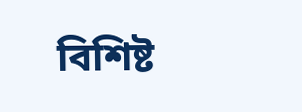বিশিষ্ট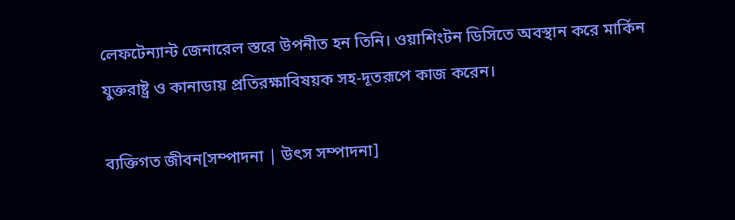লেফটেন্যান্ট জেনারেল স্তরে উপনীত হন তিনি। ওয়াশিংটন ডিসিতে অবস্থান করে মার্কিন যুক্তরাষ্ট্র ও কানাডায় প্রতিরক্ষাবিষয়ক সহ-দূতরূপে কাজ করেন।

ব্যক্তিগত জীবন[সম্পাদনা | উৎস সম্পাদনা]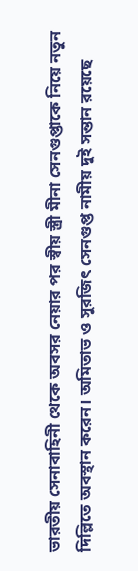ভারতীয় সেনাবাহিনী থেকে অবসর নেয়ার পর স্বীয় স্ত্রী মীনা সেনগুপ্তাকে নিয়ে নতুন দিল্লিতে অবস্থান করেন। অমিতাভ ও সুরজিৎ সেনগুপ্ত নামীয় দুই সন্তান রয়েছে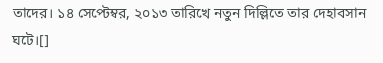তাদের। ১৪ সেপ্টেম্বর, ২০১৩ তারিখে নতুন দিল্লিতে তার দেহাবসান ঘটে।[]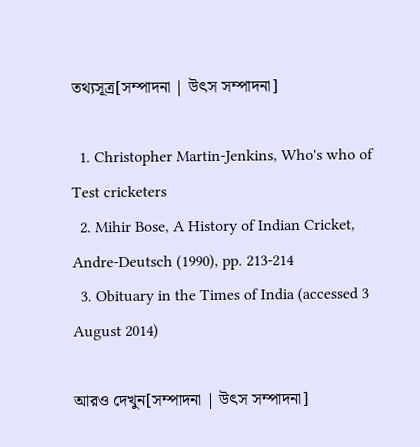তথ্যসূত্র[সম্পাদনা | উৎস সম্পাদনা]

  1. Christopher Martin-Jenkins, Who's who of Test cricketers
  2. Mihir Bose, A History of Indian Cricket, Andre-Deutsch (1990), pp. 213-214
  3. Obituary in the Times of India (accessed 3 August 2014)

আরও দেখুন[সম্পাদনা | উৎস সম্পাদনা]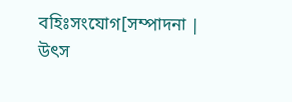বহিঃসংযোগ[সম্পাদনা | উৎস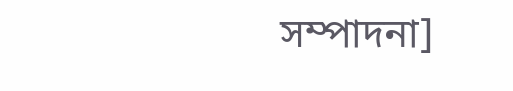সম্পাদনা]